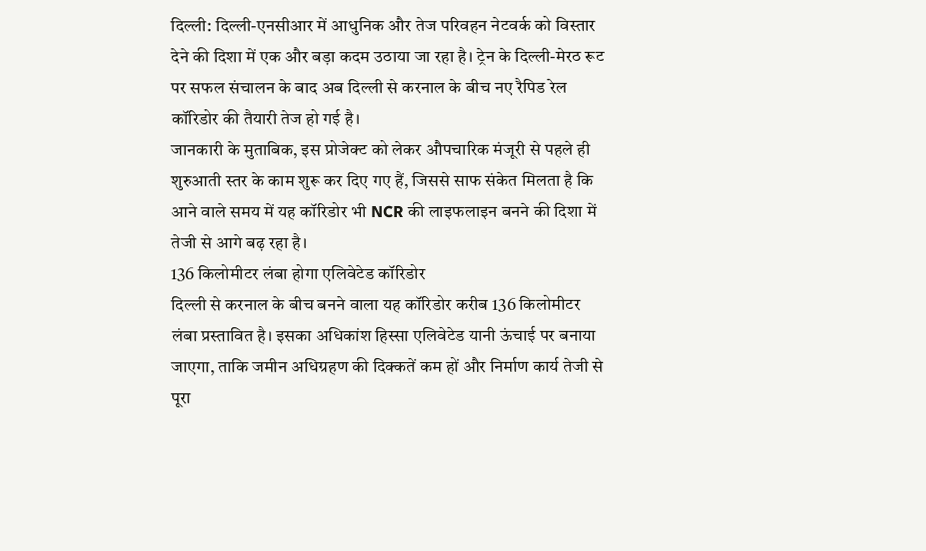दिल्ली: दिल्ली-एनसीआर में आधुनिक और तेज परिवहन नेटवर्क को विस्तार देने की दिशा में एक और बड़ा कदम उठाया जा रहा है। ट्रेन के दिल्ली-मेरठ रूट पर सफल संचालन के बाद अब दिल्ली से करनाल के बीच नए रैपिड रेल कॉरिडोर की तैयारी तेज हो गई है।
जानकारी के मुताबिक, इस प्रोजेक्ट को लेकर औपचारिक मंजूरी से पहले ही शुरुआती स्तर के काम शुरू कर दिए गए हैं, जिससे साफ संकेत मिलता है कि आने वाले समय में यह कॉरिडोर भी NCR की लाइफलाइन बनने की दिशा में तेजी से आगे बढ़ रहा है।
136 किलोमीटर लंबा होगा एलिवेटेड कॉरिडोर
दिल्ली से करनाल के बीच बनने वाला यह कॉरिडोर करीब 136 किलोमीटर लंबा प्रस्तावित है। इसका अधिकांश हिस्सा एलिवेटेड यानी ऊंचाई पर बनाया जाएगा, ताकि जमीन अधिग्रहण की दिक्कतें कम हों और निर्माण कार्य तेजी से पूरा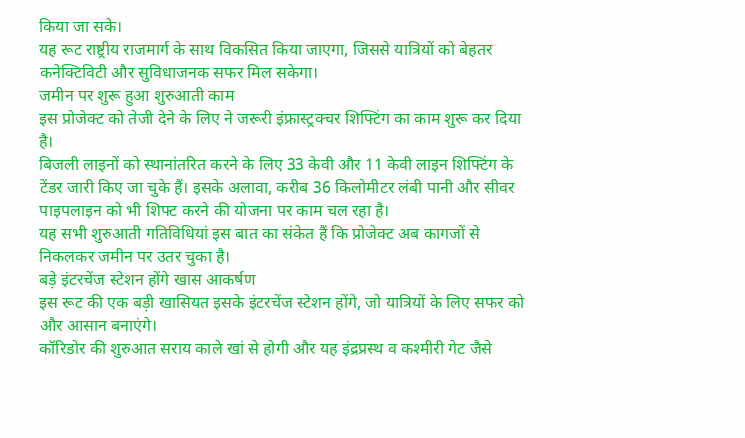किया जा सके।
यह रूट राष्ट्रीय राजमार्ग के साथ विकसित किया जाएगा, जिससे यात्रियों को बेहतर कनेक्टिविटी और सुविधाजनक सफर मिल सकेगा।
जमीन पर शुरू हुआ शुरुआती काम
इस प्रोजेक्ट को तेजी देने के लिए ने जरूरी इंफ्रास्ट्रक्चर शिफ्टिंग का काम शुरू कर दिया है।
बिजली लाइनों को स्थानांतरित करने के लिए 33 केवी और 11 केवी लाइन शिफ्टिंग के टेंडर जारी किए जा चुके हैं। इसके अलावा, करीब 36 किलोमीटर लंबी पानी और सीवर पाइपलाइन को भी शिफ्ट करने की योजना पर काम चल रहा है।
यह सभी शुरुआती गतिविधियां इस बात का संकेत हैं कि प्रोजेक्ट अब कागजों से निकलकर जमीन पर उतर चुका है।
बड़े इंटरचेंज स्टेशन होंगे खास आकर्षण
इस रूट की एक बड़ी खासियत इसके इंटरचेंज स्टेशन होंगे, जो यात्रियों के लिए सफर को और आसान बनाएंगे।
कॉरिडोर की शुरुआत सराय काले खां से होगी और यह इंद्रप्रस्थ व कश्मीरी गेट जैसे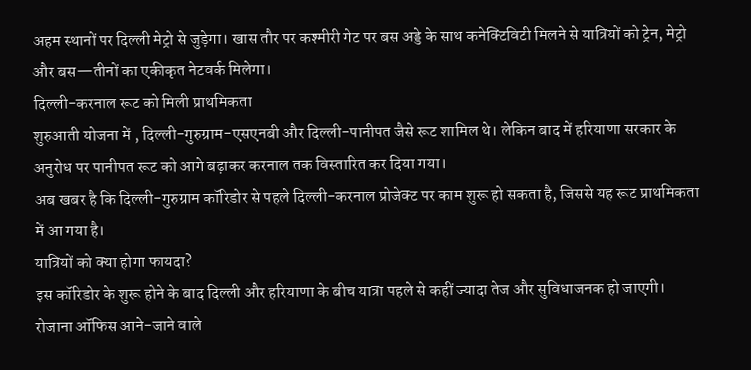अहम स्थानों पर दिल्ली मेट्रो से जुड़ेगा। खास तौर पर कश्मीरी गेट पर बस अड्डे के साथ कनेक्टिविटी मिलने से यात्रियों को ट्रेन, मेट्रो और बस—तीनों का एकीकृत नेटवर्क मिलेगा।
दिल्ली-करनाल रूट को मिली प्राथमिकता
शुरुआती योजना में , दिल्ली-गुरुग्राम-एसएनबी और दिल्ली-पानीपत जैसे रूट शामिल थे। लेकिन बाद में हरियाणा सरकार के अनुरोध पर पानीपत रूट को आगे बढ़ाकर करनाल तक विस्तारित कर दिया गया।
अब खबर है कि दिल्ली-गुरुग्राम कॉरिडोर से पहले दिल्ली-करनाल प्रोजेक्ट पर काम शुरू हो सकता है, जिससे यह रूट प्राथमिकता में आ गया है।
यात्रियों को क्या होगा फायदा?
इस कॉरिडोर के शुरू होने के बाद दिल्ली और हरियाणा के बीच यात्रा पहले से कहीं ज्यादा तेज और सुविधाजनक हो जाएगी। रोजाना ऑफिस आने-जाने वाले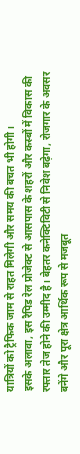यात्रियों को ट्रैफिक जाम से राहत मिलेगी और समय की बचत भी होगी।
इसके अलावा, इस रैपिड रेल प्रोजेक्ट से आसपास के शहरों और कस्बों में विकास की रफ्तार तेज होने की उम्मीद है। बेहतर कनेक्टिविटी से निवेश बढ़ेगा, रोजगार के अवसर बनेंगे और पूरा क्षेत्र आर्थिक रूप से मजबूत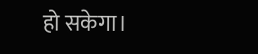हो सकेगा।